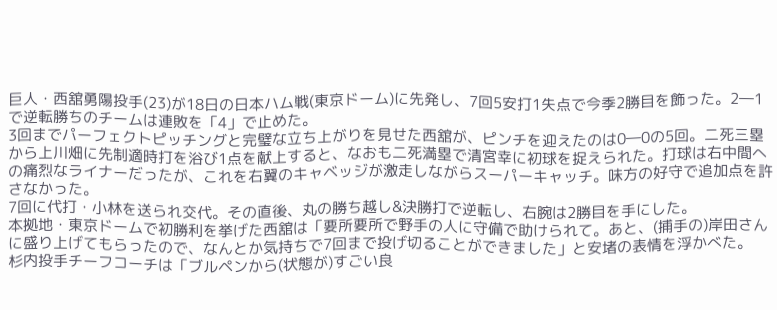巨人・西舘勇陽投手(23)が18日の日本ハム戦(東京ドーム)に先発し、7回5安打1失点で今季2勝目を飾った。2―1で逆転勝ちのチームは連敗を「4」で止めた。
3回までパーフェクトピッチングと完璧な立ち上がりを見せた西舘が、ピンチを迎えたのは0―0の5回。二死三塁から上川畑に先制適時打を浴び1点を献上すると、なおも二死満塁で清宮幸に初球を捉えられた。打球は右中間への痛烈なライナーだったが、これを右翼のキャベッジが激走しながらスーパーキャッチ。味方の好守で追加点を許さなかった。
7回に代打・小林を送られ交代。その直後、丸の勝ち越し&決勝打で逆転し、右腕は2勝目を手にした。
本拠地・東京ドームで初勝利を挙げた西舘は「要所要所で野手の人に守備で助けられて。あと、(捕手の)岸田さんに盛り上げてもらったので、なんとか気持ちで7回まで投げ切ることができました」と安堵の表情を浮かべた。
杉内投手チーフコーチは「ブルペンから(状態が)すごい良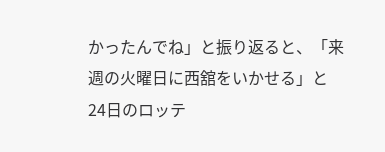かったんでね」と振り返ると、「来週の火曜日に西舘をいかせる」と24日のロッテ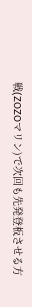戦(ZOZOマリン)で次回も先発登板させる方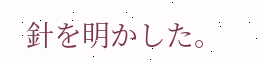針を明かした。